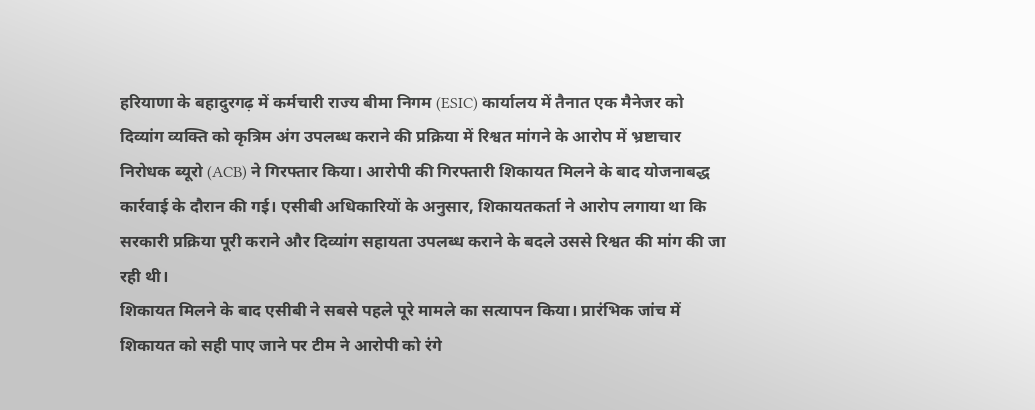हरियाणा के बहादुरगढ़ में कर्मचारी राज्य बीमा निगम (ESIC) कार्यालय में तैनात एक मैनेजर को दिव्यांग व्यक्ति को कृत्रिम अंग उपलब्ध कराने की प्रक्रिया में रिश्वत मांगने के आरोप में भ्रष्टाचार निरोधक ब्यूरो (ACB) ने गिरफ्तार किया। आरोपी की गिरफ्तारी शिकायत मिलने के बाद योजनाबद्ध कार्रवाई के दौरान की गई। एसीबी अधिकारियों के अनुसार, शिकायतकर्ता ने आरोप लगाया था कि सरकारी प्रक्रिया पूरी कराने और दिव्यांग सहायता उपलब्ध कराने के बदले उससे रिश्वत की मांग की जा रही थी।
शिकायत मिलने के बाद एसीबी ने सबसे पहले पूरे मामले का सत्यापन किया। प्रारंभिक जांच में शिकायत को सही पाए जाने पर टीम ने आरोपी को रंगे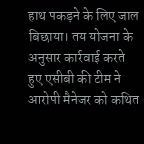हाथ पकड़ने के लिए जाल बिछाया। तय योजना के अनुसार कार्रवाई करते हुए एसीबी की टीम ने आरोपी मैनेजर को कथित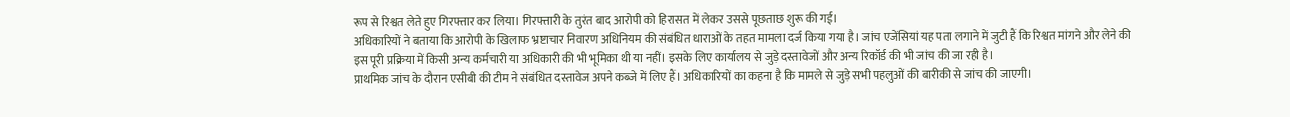रूप से रिश्वत लेते हुए गिरफ्तार कर लिया। गिरफ्तारी के तुरंत बाद आरोपी को हिरासत में लेकर उससे पूछताछ शुरू की गई।
अधिकारियों ने बताया कि आरोपी के खिलाफ भ्रष्टाचार निवारण अधिनियम की संबंधित धाराओं के तहत मामला दर्ज किया गया है। जांच एजेंसियां यह पता लगाने में जुटी हैं कि रिश्वत मांगने और लेने की इस पूरी प्रक्रिया में किसी अन्य कर्मचारी या अधिकारी की भी भूमिका थी या नहीं। इसके लिए कार्यालय से जुड़े दस्तावेजों और अन्य रिकॉर्ड की भी जांच की जा रही है।
प्राथमिक जांच के दौरान एसीबी की टीम ने संबंधित दस्तावेज अपने कब्जे में लिए हैं। अधिकारियों का कहना है कि मामले से जुड़े सभी पहलुओं की बारीकी से जांच की जाएगी।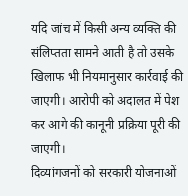यदि जांच में किसी अन्य व्यक्ति की संलिप्तता सामने आती है तो उसके खिलाफ भी नियमानुसार कार्रवाई की जाएगी। आरोपी को अदालत में पेश कर आगे की कानूनी प्रक्रिया पूरी की जाएगी।
दिव्यांगजनों को सरकारी योजनाओं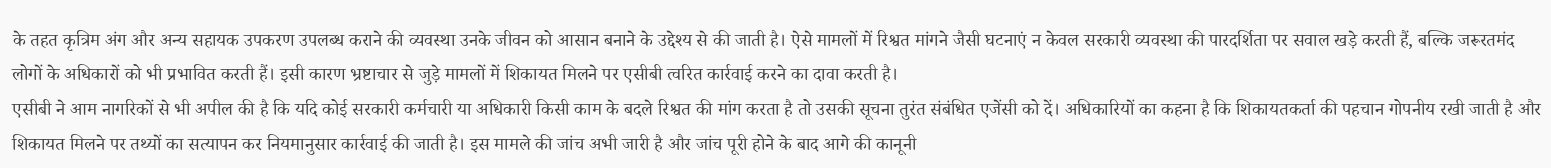के तहत कृत्रिम अंग और अन्य सहायक उपकरण उपलब्ध कराने की व्यवस्था उनके जीवन को आसान बनाने के उद्देश्य से की जाती है। ऐसे मामलों में रिश्वत मांगने जैसी घटनाएं न केवल सरकारी व्यवस्था की पारदर्शिता पर सवाल खड़े करती हैं, बल्कि जरूरतमंद लोगों के अधिकारों को भी प्रभावित करती हैं। इसी कारण भ्रष्टाचार से जुड़े मामलों में शिकायत मिलने पर एसीबी त्वरित कार्रवाई करने का दावा करती है।
एसीबी ने आम नागरिकों से भी अपील की है कि यदि कोई सरकारी कर्मचारी या अधिकारी किसी काम के बदले रिश्वत की मांग करता है तो उसकी सूचना तुरंत संबंधित एजेंसी को दें। अधिकारियों का कहना है कि शिकायतकर्ता की पहचान गोपनीय रखी जाती है और शिकायत मिलने पर तथ्यों का सत्यापन कर नियमानुसार कार्रवाई की जाती है। इस मामले की जांच अभी जारी है और जांच पूरी होने के बाद आगे की कानूनी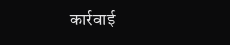कार्रवाई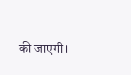की जाएगी।